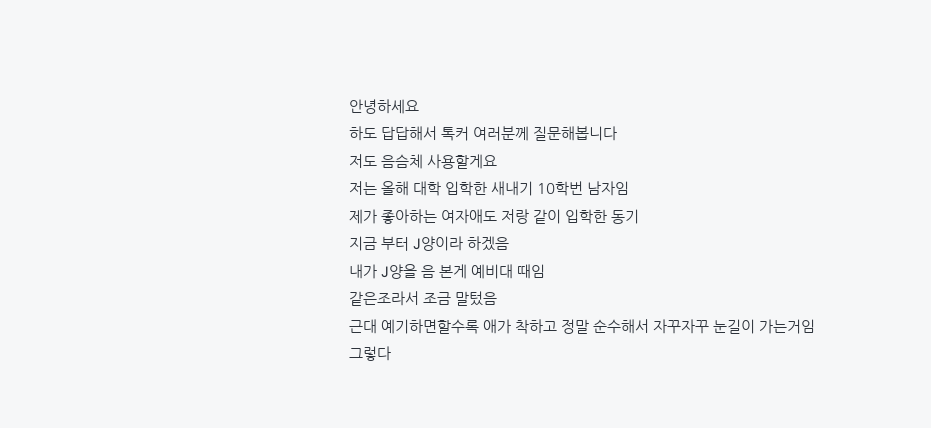안녕하세요
하도 답답해서 톡커 여러분께 질문해봅니다
저도 음슴체 사용할게요
저는 올해 대학 입학한 새내기 10학번 남자임
제가 좋아하는 여자애도 저랑 같이 입학한 동기
지금 부터 J양이라 하겠음
내가 J양을 음 본게 예비대 때임
같은조라서 조금 말텄음
근대 예기하면할수록 애가 착하고 정말 순수해서 자꾸자꾸 눈길이 가는거임
그렇다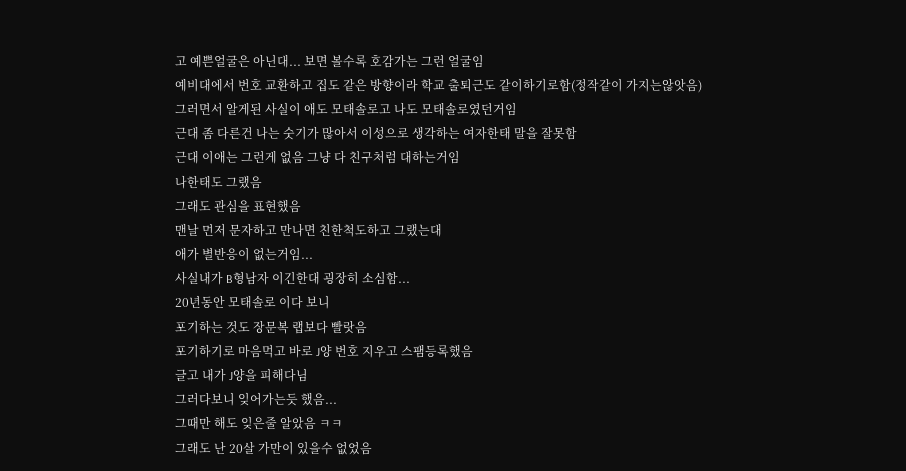고 예쁜얼굴은 아닌대... 보면 볼수록 호감가는 그런 얼굴임
예비대에서 번호 교환하고 집도 같은 방향이라 학교 출퇴근도 같이하기로함(정작같이 가지는않앗음)
그러면서 알게된 사실이 애도 모태솔로고 나도 모태솔로였던거임
근대 좀 다른건 나는 숫기가 많아서 이성으로 생각하는 여자한태 말을 잘못함
근대 이애는 그런게 없음 그냥 다 친구처럼 대하는거임
나한태도 그랬음
그래도 관심을 표현했음
맨날 먼저 문자하고 만나면 친한척도하고 그랬는대
애가 별반응이 없는거임...
사실내가 B형남자 이긴한대 굉장히 소심함...
20년동안 모태솔로 이다 보니
포기하는 것도 장문복 랩보다 빨랏음
포기하기로 마음먹고 바로 J양 번호 지우고 스팸등록했음
글고 내가 J양을 피해다님
그러다보니 잊어가는듯 했음...
그때만 해도 잊은줄 알았음 ㅋㅋ
그래도 난 20살 가만이 있을수 없었음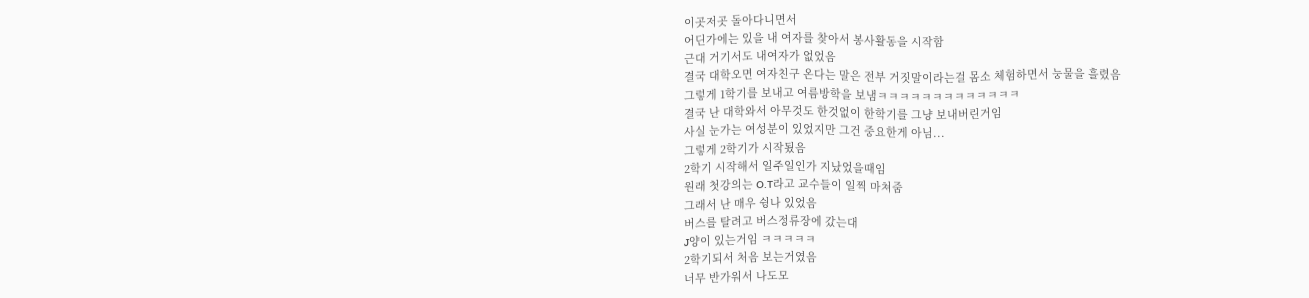이곳저곳 돌아다니면서
어딘가에는 있을 내 여자를 찾아서 봉사활동을 시작함
근대 거기서도 내여자가 없었음
결국 대학오면 여자친구 온다는 말은 전부 거짓말이라는걸 몸소 체험하면서 눙물을 흘렸음
그렇게 1학기를 보내고 여름방학을 보냄ㅋㅋㅋㅋㅋㅋㅋㅋㅋㅋㅋㅋㅋ
결국 난 대학와서 아무것도 한것없이 한학기를 그냥 보내버린거임
사실 눈가는 여성분이 있었지만 그건 중요한게 아님...
그렇게 2학기가 시작됬음
2학기 시작해서 일주일인가 지났었을때임
원래 첫강의는 O.T라고 교수들이 일찍 마쳐줌
그래서 난 매우 슁나 있었음
버스를 탈려고 버스정류장에 갔는대
J양이 있는거임 ㅋㅋㅋㅋㅋ
2학기되서 처음 보는거였음
너무 반가워서 나도모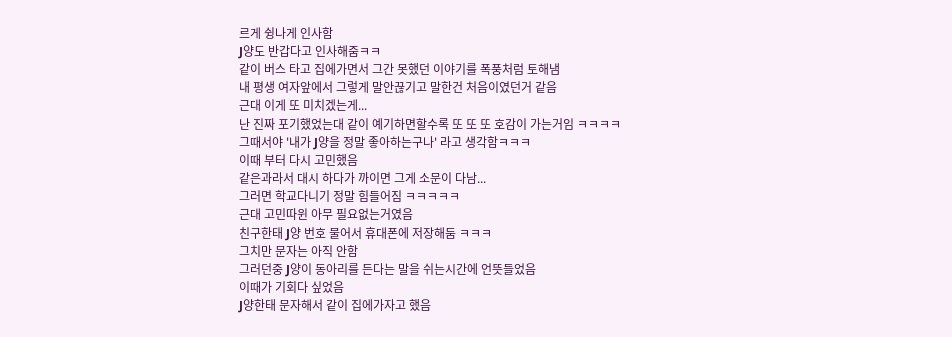르게 슁나게 인사함
J양도 반갑다고 인사해줌ㅋㅋ
같이 버스 타고 집에가면서 그간 못했던 이야기를 폭풍처럼 토해냄
내 평생 여자앞에서 그렇게 말안끊기고 말한건 처음이였던거 같음
근대 이게 또 미치겠는게...
난 진짜 포기했었는대 같이 예기하면할수록 또 또 또 호감이 가는거임 ㅋㅋㅋㅋ
그때서야 '내가 J양을 정말 좋아하는구나' 라고 생각함ㅋㅋㅋ
이때 부터 다시 고민했음
같은과라서 대시 하다가 까이면 그게 소문이 다남...
그러면 학교다니기 정말 힘들어짐 ㅋㅋㅋㅋㅋ
근대 고민따윈 아무 필요없는거였음
친구한태 J양 번호 물어서 휴대폰에 저장해둠 ㅋㅋㅋ
그치만 문자는 아직 안함
그러던중 J양이 동아리를 든다는 말을 쉬는시간에 언뜻들었음
이때가 기회다 싶었음
J양한태 문자해서 같이 집에가자고 했음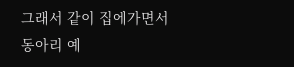그래서 같이 집에가면서
동아리 예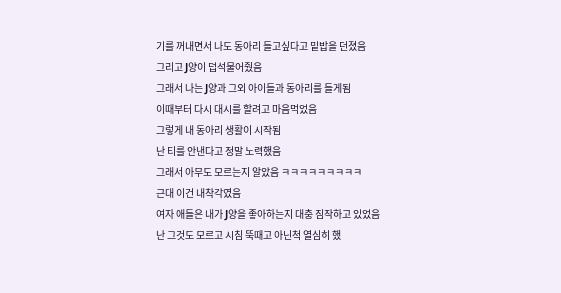기를 꺼내면서 나도 동아리 들고싶다고 밑밥을 던졌음
그리고 J양이 덥석물어줬음
그래서 나는 J양과 그외 아이들과 동아리를 들게됨
이때부터 다시 대시를 할려고 마음먹었음
그렇게 내 동아리 생활이 시작됨
난 티를 안낸다고 정말 노력했음
그래서 아무도 모르는지 알았음 ㅋㅋㅋㅋㅋㅋㅋㅋㅋ
근대 이건 내착각였음
여자 애들은 내가 J양을 좋아하는지 대충 짐작하고 있었음
난 그것도 모르고 시침 뚝때고 아닌척 열심히 했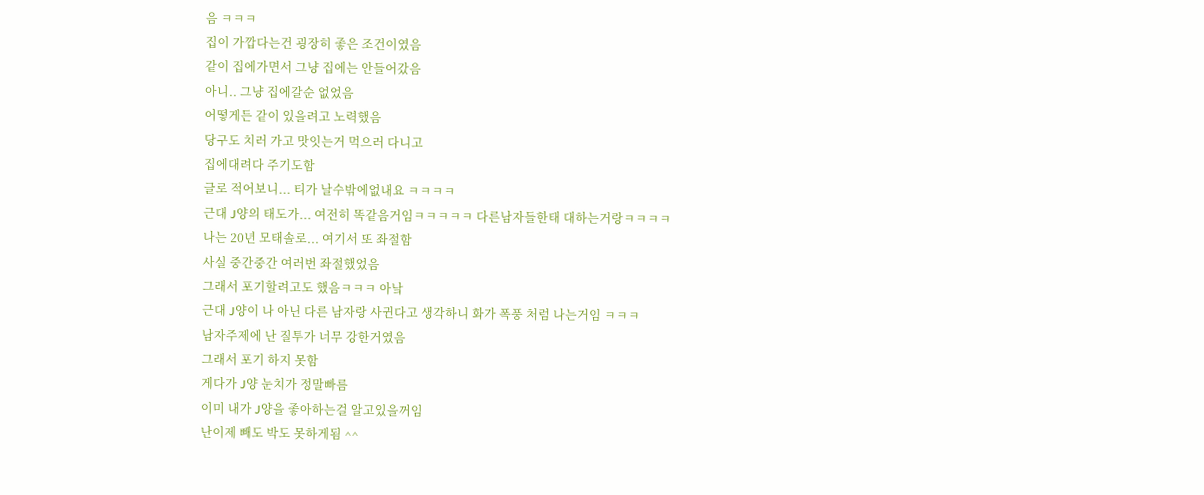음 ㅋㅋㅋ
집이 가깝다는건 굉장히 좋은 조건이였음
같이 집에가면서 그냥 집에는 안들어갔음
아니.. 그냥 집에갈순 없었음
어떻게든 같이 있을려고 노력했음
당구도 치러 가고 맛잇는거 먹으러 다니고
집에대려다 주기도함
글로 적어보니... 티가 날수밖에없내요 ㅋㅋㅋㅋ
근대 J양의 태도가... 여전히 똑같음거임ㅋㅋㅋㅋㅋ 다른남자들한태 대하는거랑ㅋㅋㅋㅋ
나는 20년 모태솔로... 여기서 또 좌절함
사실 중간중간 여러번 좌절했었음
그래서 포기할려고도 했음ㅋㅋㅋ 아낰
근대 J양이 나 아닌 다른 남자랑 사귄다고 생각하니 화가 폭풍 처럼 나는거임 ㅋㅋㅋ
남자주제에 난 질투가 너무 강한거였음
그래서 포기 하지 못함
게다가 J양 눈치가 정말빠름
이미 내가 J양을 좋아하는걸 알고있을꺼임
난이제 빼도 박도 못하게됨 ^^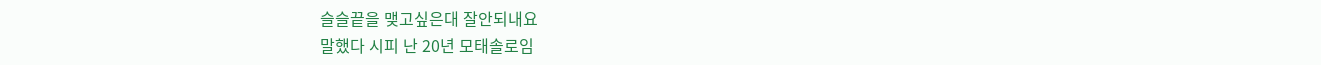슬슬끝을 맺고싶은대 잘안되내요
말했다 시피 난 20년 모태솔로임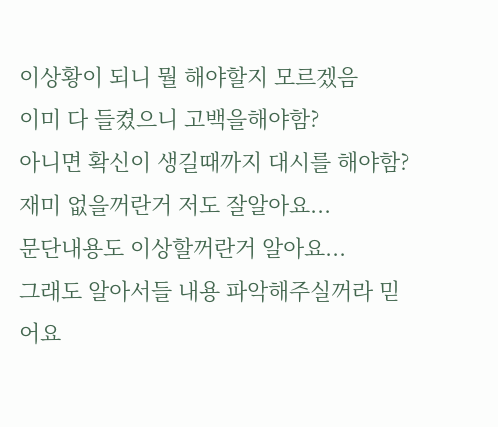이상황이 되니 뭘 해야할지 모르겠음
이미 다 들켰으니 고백을해야함?
아니면 확신이 생길때까지 대시를 해야함?
재미 없을꺼란거 저도 잘알아요...
문단내용도 이상할꺼란거 알아요...
그래도 알아서들 내용 파악해주실꺼라 믿어요